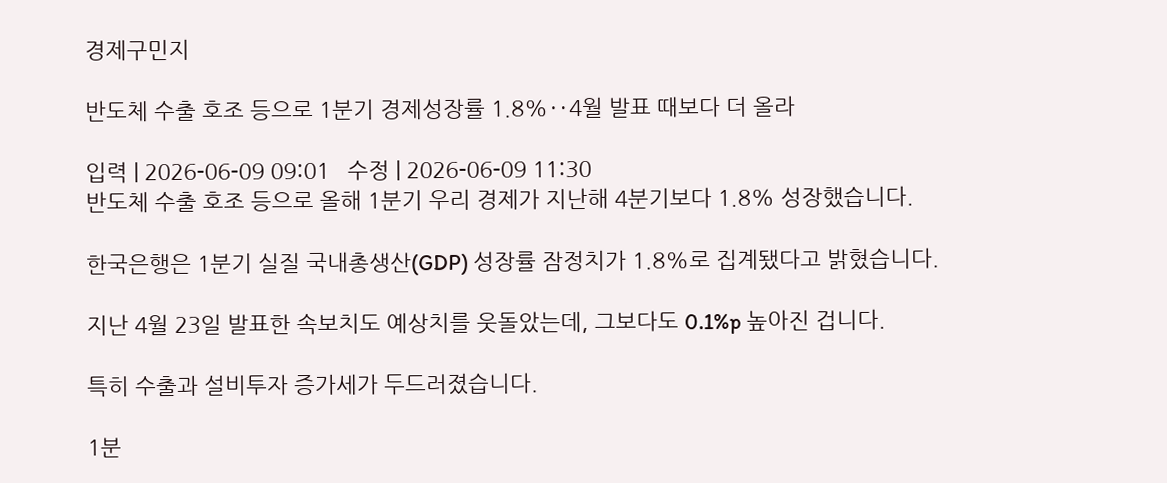경제구민지

반도체 수출 호조 등으로 1분기 경제성장률 1.8%‥4월 발표 때보다 더 올라

입력 | 2026-06-09 09:01   수정 | 2026-06-09 11:30
반도체 수출 호조 등으로 올해 1분기 우리 경제가 지난해 4분기보다 1.8% 성장했습니다.

한국은행은 1분기 실질 국내총생산(GDP) 성장률 잠정치가 1.8%로 집계됐다고 밝혔습니다.

지난 4월 23일 발표한 속보치도 예상치를 웃돌았는데, 그보다도 0.1%p 높아진 겁니다.

특히 수출과 설비투자 증가세가 두드러졌습니다.

1분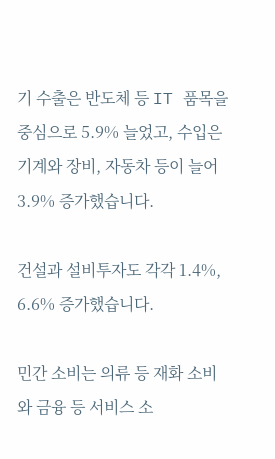기 수출은 반도체 등 IT 품목을 중심으로 5.9% 늘었고, 수입은 기계와 장비, 자동차 등이 늘어 3.9% 증가했습니다.

건설과 설비투자도 각각 1.4%, 6.6% 증가했습니다.

민간 소비는 의류 등 재화 소비와 금융 등 서비스 소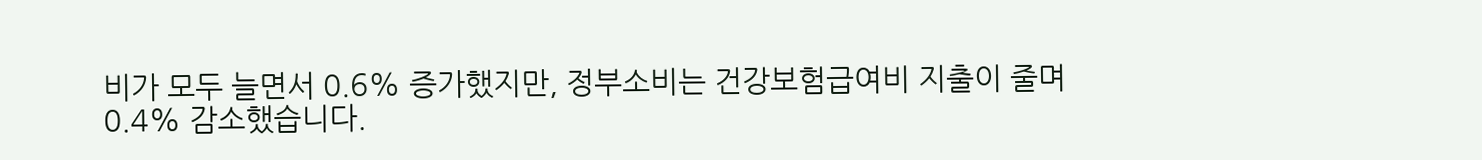비가 모두 늘면서 0.6% 증가했지만, 정부소비는 건강보험급여비 지출이 줄며 0.4% 감소했습니다.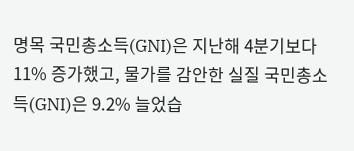명목 국민총소득(GNI)은 지난해 4분기보다 11% 증가했고, 물가를 감안한 실질 국민총소득(GNI)은 9.2% 늘었습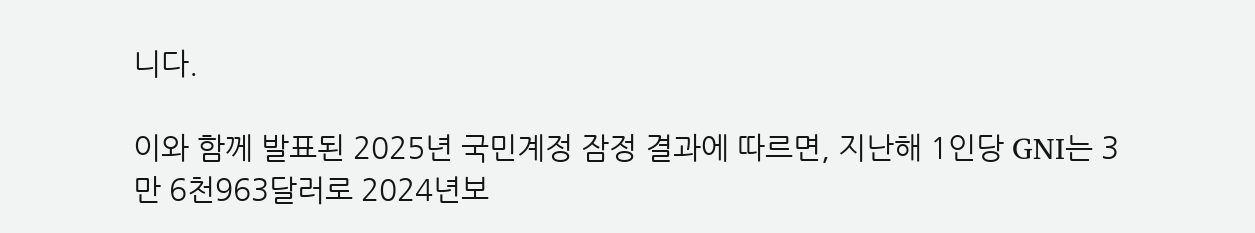니다.

이와 함께 발표된 2025년 국민계정 잠정 결과에 따르면, 지난해 1인당 GNI는 3만 6천963달러로 2024년보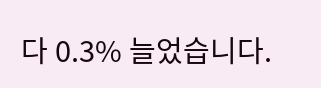다 0.3% 늘었습니다.